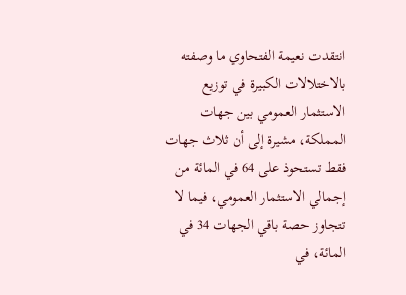انتقدت نعيمة الفتحاوي ما وصفته بالاختلالات الكبيرة في توزيع الاستثمار العمومي بين جهات المملكة، مشيرة إلى أن ثلاث جهات فقط تستحوذ على 64 في المائة من إجمالي الاستثمار العمومي، فيما لا تتجاوز حصة باقي الجهات 34 في المائة، في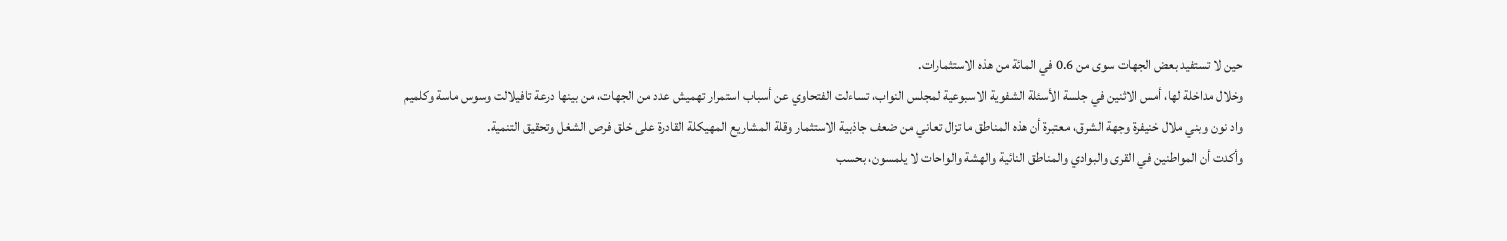حين لا تستفيد بعض الجهات سوى من 0.6 في المائة من هذه الاستثمارات.
وخلال مداخلة لها، أمس الاثنين في جلسة الأسئلة الشفوية الاسبوعية لمجلس النواب، تساءلت الفتحاوي عن أسباب استمرار تهميش عدد من الجهات، من بينها درعة تافيلالت وسوس ماسة وكلميم واد نون وبني ملال خنيفرة وجهة الشرق، معتبرة أن هذه المناطق ما تزال تعاني من ضعف جاذبية الاستثمار وقلة المشاريع المهيكلة القادرة على خلق فرص الشغل وتحقيق التنمية.
وأكدت أن المواطنين في القرى والبوادي والمناطق النائية والهشة والواحات لا يلمسون، بحسب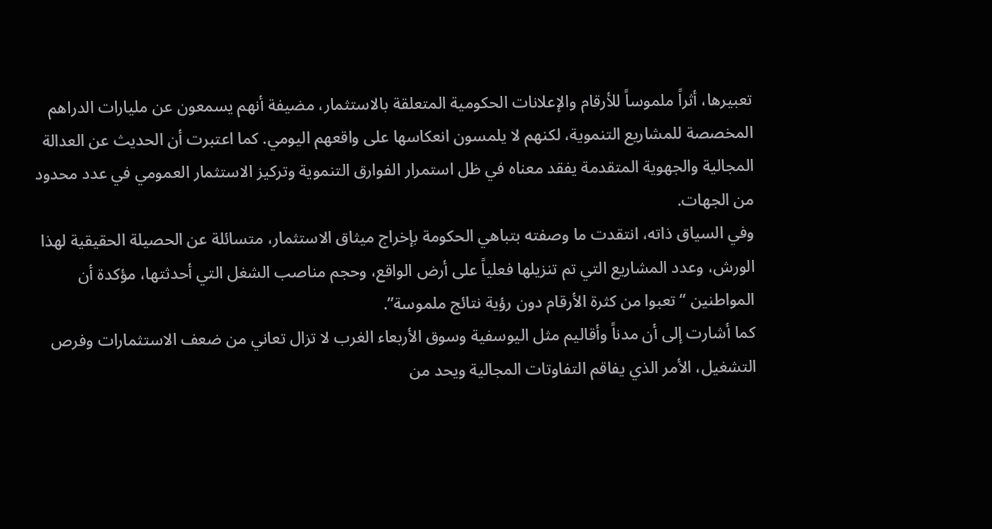تعبيرها، أثراً ملموساً للأرقام والإعلانات الحكومية المتعلقة بالاستثمار، مضيفة أنهم يسمعون عن مليارات الدراهم المخصصة للمشاريع التنموية، لكنهم لا يلمسون انعكاسها على واقعهم اليومي. كما اعتبرت أن الحديث عن العدالة المجالية والجهوية المتقدمة يفقد معناه في ظل استمرار الفوارق التنموية وتركيز الاستثمار العمومي في عدد محدود من الجهات.
وفي السياق ذاته، انتقدت ما وصفته بتباهي الحكومة بإخراج ميثاق الاستثمار، متسائلة عن الحصيلة الحقيقية لهذا الورش، وعدد المشاريع التي تم تنزيلها فعلياً على أرض الواقع، وحجم مناصب الشغل التي أحدثتها، مؤكدة أن المواطنين “تعبوا من كثرة الأرقام دون رؤية نتائج ملموسة”.
كما أشارت إلى أن مدناً وأقاليم مثل اليوسفية وسوق الأربعاء الغرب لا تزال تعاني من ضعف الاستثمارات وفرص التشغيل، الأمر الذي يفاقم التفاوتات المجالية ويحد من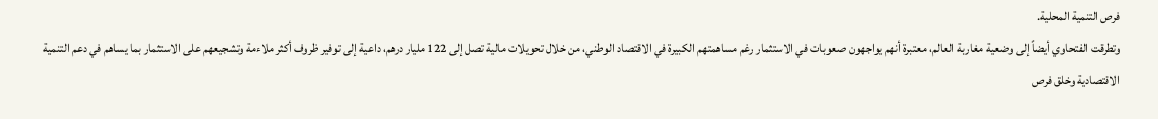فرص التنمية المحلية.
وتطرقت الفتحاوي أيضاً إلى وضعية مغاربة العالم، معتبرة أنهم يواجهون صعوبات في الاستثمار رغم مساهمتهم الكبيرة في الاقتصاد الوطني، من خلال تحويلات مالية تصل إلى 122 مليار درهم، داعية إلى توفير ظروف أكثر ملاءمة وتشجيعهم على الاستثمار بما يساهم في دعم التنمية الاقتصادية وخلق فرص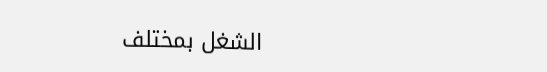الشغل بمختلف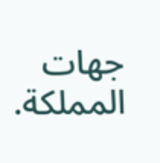جهات المملكة.